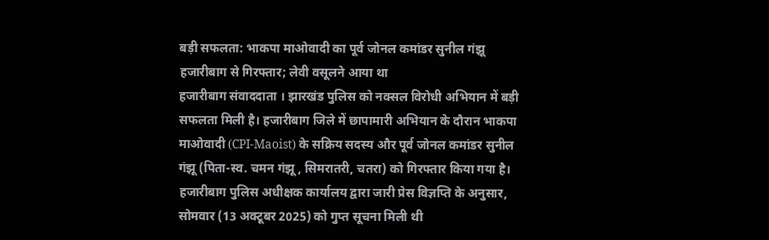बड़ी सफलता: भाकपा माओवादी का पूर्व जोनल कमांडर सुनील गंझू हजारीबाग से गिरफ्तार; लेवी वसूलने आया था
हजारीबाग संवाददाता । झारखंड पुलिस को नक्सल विरोधी अभियान में बड़ी सफलता मिली है। हजारीबाग जिले में छापामारी अभियान के दौरान भाकपा माओवादी (CPI-Maoist) के सक्रिय सदस्य और पूर्व जोनल कमांडर सुनील गंझू (पिता-स्व. चमन गंझू, सिमरातरी, चतरा) को गिरफ्तार किया गया है।
हजारीबाग पुलिस अधीक्षक कार्यालय द्वारा जारी प्रेस विज्ञप्ति के अनुसार, सोमवार (13 अक्टूबर 2025) को गुप्त सूचना मिली थी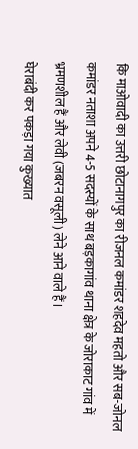कि माओवादी का उत्तरी छोटानागपुर का रीजनल कमांडर शहदेव महतो और सब-जोनल कमांडर नताशा अपने 4-5 सदस्यों के साथ बड़कागांव थाना क्षेत्र के जोराकाट गांव में भ्रमणशील हैं और लेवी (जबरन वसूली) लेने आने वाले हैं।
घेराबंदी कर पकड़ा गया कुख्यात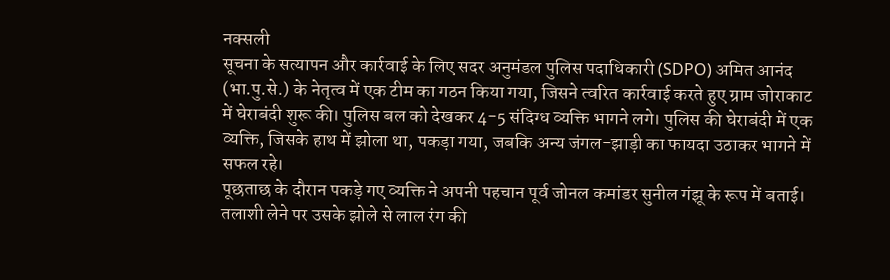नक्सली
सूचना के सत्यापन और कार्रवाई के लिए सदर अनुमंडल पुलिस पदाधिकारी (SDPO) अमित आनंद (भा.पु.से.) के नेतृत्व में एक टीम का गठन किया गया, जिसने त्वरित कार्रवाई करते हुए ग्राम जोराकाट में घेराबंदी शुरू की। पुलिस बल को देखकर 4-5 संदिग्ध व्यक्ति भागने लगे। पुलिस की घेराबंदी में एक व्यक्ति, जिसके हाथ में झोला था, पकड़ा गया, जबकि अन्य जंगल-झाड़ी का फायदा उठाकर भागने में सफल रहे।
पूछताछ के दौरान पकड़े गए व्यक्ति ने अपनी पहचान पूर्व जोनल कमांडर सुनील गंझू के रूप में बताई। तलाशी लेने पर उसके झोले से लाल रंग की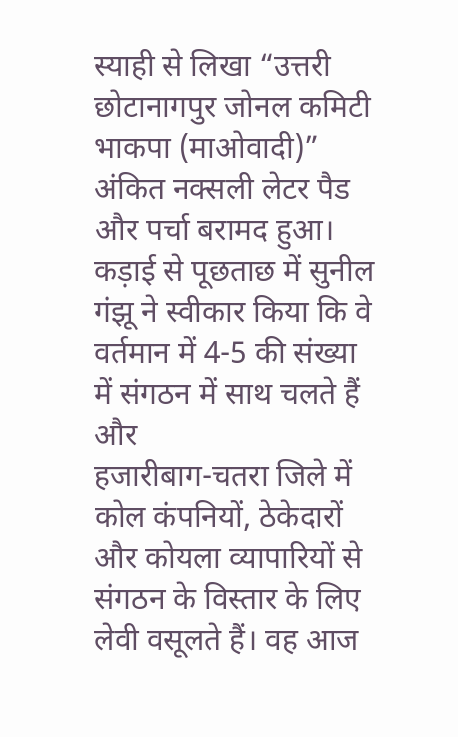स्याही से लिखा “उत्तरी छोटानागपुर जोनल कमिटी भाकपा (माओवादी)” अंकित नक्सली लेटर पैड और पर्चा बरामद हुआ।
कड़ाई से पूछताछ में सुनील गंझू ने स्वीकार किया कि वे वर्तमान में 4-5 की संख्या में संगठन में साथ चलते हैं और
हजारीबाग-चतरा जिले में कोल कंपनियों, ठेकेदारों और कोयला व्यापारियों से संगठन के विस्तार के लिए लेवी वसूलते हैं। वह आज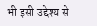भी इसी उद्देश्य से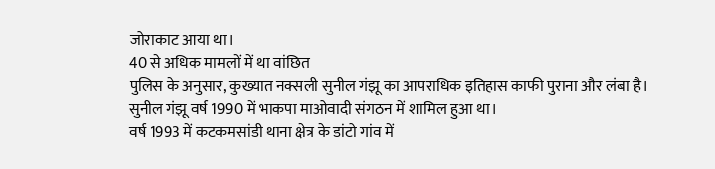जोराकाट आया था।
40 से अधिक मामलों में था वांछित
पुलिस के अनुसार, कुख्यात नक्सली सुनील गंझू का आपराधिक इतिहास काफी पुराना और लंबा है।
सुनील गंझू वर्ष 1990 में भाकपा माओवादी संगठन में शामिल हुआ था।
वर्ष 1993 में कटकमसांडी थाना क्षेत्र के डांटो गांव में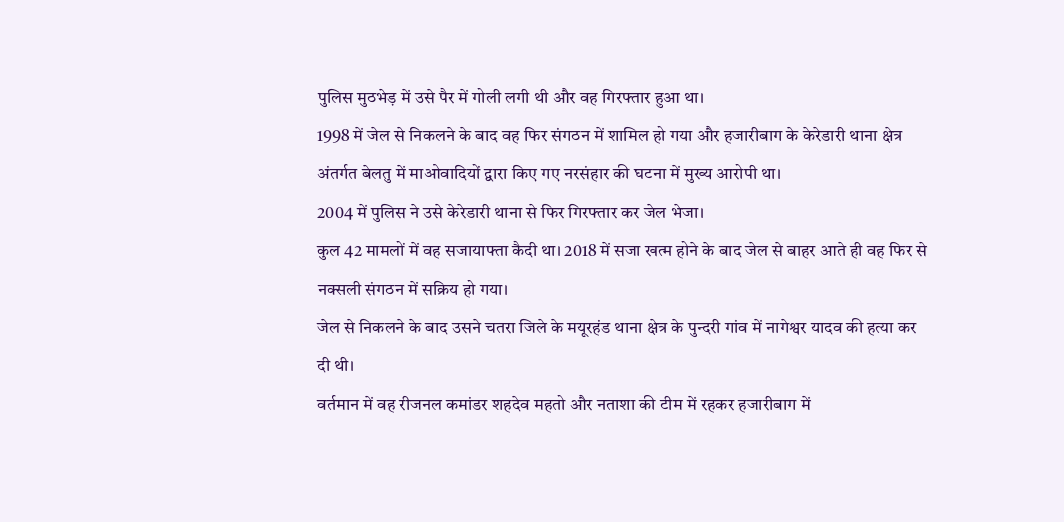पुलिस मुठभेड़ में उसे पैर में गोली लगी थी और वह गिरफ्तार हुआ था।
1998 में जेल से निकलने के बाद वह फिर संगठन में शामिल हो गया और हजारीबाग के केरेडारी थाना क्षेत्र अंतर्गत बेलतु में माओवादियों द्वारा किए गए नरसंहार की घटना में मुख्य आरोपी था।
2004 में पुलिस ने उसे केरेडारी थाना से फिर गिरफ्तार कर जेल भेजा।
कुल 42 मामलों में वह सजायाफ्ता कैदी था। 2018 में सजा खत्म होने के बाद जेल से बाहर आते ही वह फिर से नक्सली संगठन में सक्रिय हो गया।
जेल से निकलने के बाद उसने चतरा जिले के मयूरहंड थाना क्षेत्र के पुन्दरी गांव में नागेश्वर यादव की हत्या कर दी थी।
वर्तमान में वह रीजनल कमांडर शहदेव महतो और नताशा की टीम में रहकर हजारीबाग में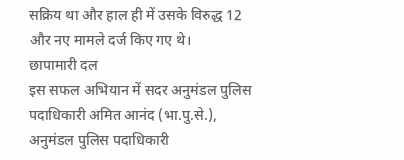सक्रिय था और हाल ही में उसके विरुद्ध 12 और नए मामले दर्ज किए गए थे।
छापामारी दल
इस सफल अभियान में सदर अनुमंडल पुलिस पदाधिकारी अमित आनंद (भा.पु.से.), अनुमंडल पुलिस पदाधिकारी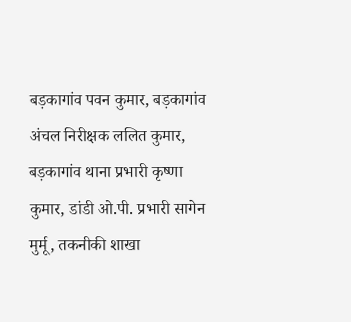बड़कागांव पवन कुमार, बड़कागांव अंचल निरीक्षक ललित कुमार, बड़कागांव थाना प्रभारी कृष्णा कुमार, डांडी ओ.पी. प्रभारी सागेन मुर्मू, तकनीकी शाखा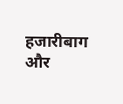हजारीबाग और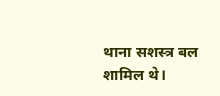थाना सशस्त्र बल शामिल थे।